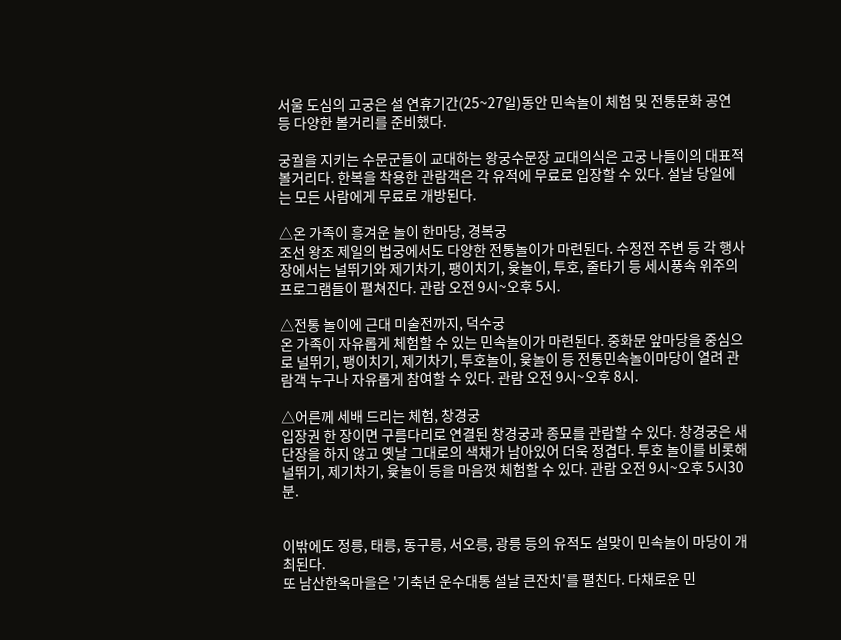서울 도심의 고궁은 설 연휴기간(25~27일)동안 민속놀이 체험 및 전통문화 공연 등 다양한 볼거리를 준비했다.

궁궐을 지키는 수문군들이 교대하는 왕궁수문장 교대의식은 고궁 나들이의 대표적 볼거리다. 한복을 착용한 관람객은 각 유적에 무료로 입장할 수 있다. 설날 당일에는 모든 사람에게 무료로 개방된다.

△온 가족이 흥겨운 놀이 한마당, 경복궁
조선 왕조 제일의 법궁에서도 다양한 전통놀이가 마련된다. 수정전 주변 등 각 행사장에서는 널뛰기와 제기차기, 팽이치기, 윷놀이, 투호, 줄타기 등 세시풍속 위주의 프로그램들이 펼쳐진다. 관람 오전 9시~오후 5시.

△전통 놀이에 근대 미술전까지, 덕수궁
온 가족이 자유롭게 체험할 수 있는 민속놀이가 마련된다. 중화문 앞마당을 중심으로 널뛰기, 팽이치기, 제기차기, 투호놀이, 윷놀이 등 전통민속놀이마당이 열려 관람객 누구나 자유롭게 참여할 수 있다. 관람 오전 9시~오후 8시.

△어른께 세배 드리는 체험, 창경궁
입장권 한 장이면 구름다리로 연결된 창경궁과 종묘를 관람할 수 있다. 창경궁은 새 단장을 하지 않고 옛날 그대로의 색채가 남아있어 더욱 정겹다. 투호 놀이를 비롯해 널뛰기, 제기차기, 윷놀이 등을 마음껏 체험할 수 있다. 관람 오전 9시~오후 5시30분.


이밖에도 정릉, 태릉, 동구릉, 서오릉, 광릉 등의 유적도 설맞이 민속놀이 마당이 개최된다.
또 남산한옥마을은 '기축년 운수대통 설날 큰잔치'를 펼친다. 다채로운 민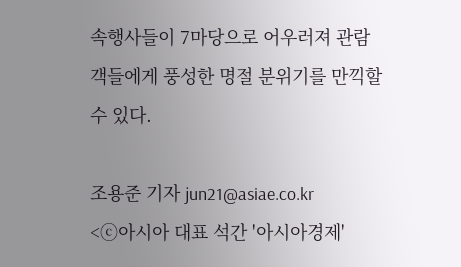속행사들이 7마당으로 어우러져 관람객들에게 풍성한 명절 분위기를 만끽할 수 있다.

조용준 기자 jun21@asiae.co.kr
<ⓒ아시아 대표 석간 '아시아경제'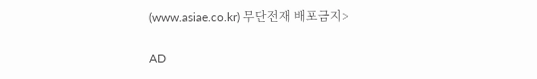(www.asiae.co.kr) 무단전재 배포금지>

AD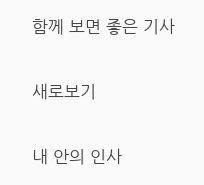함께 보면 좋은 기사

새로보기

내 안의 인사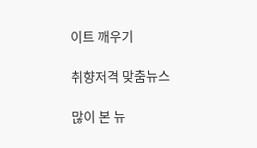이트 깨우기

취향저격 맞춤뉴스

많이 본 뉴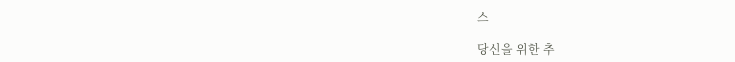스

당신을 위한 추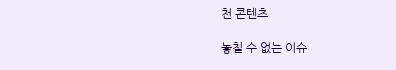천 콘텐츠

놓칠 수 없는 이슈